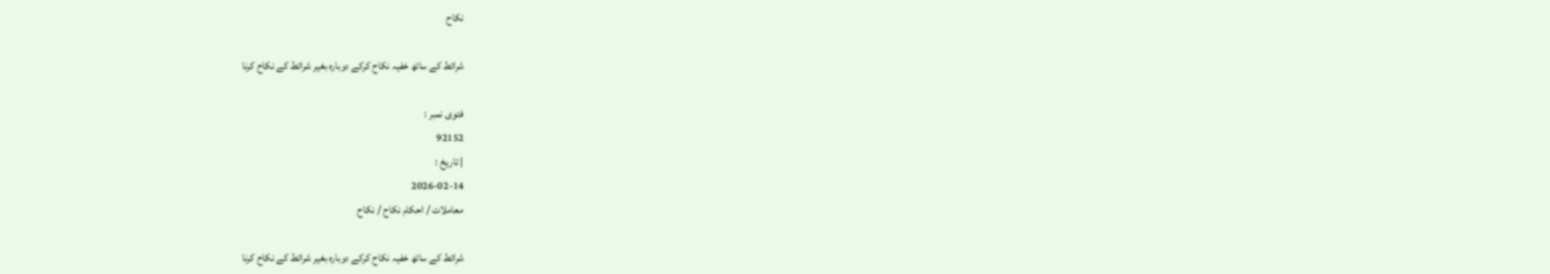نکاح

شرائط کے ساتھ خفیہ نکاح کرکے دوبارہ بغیر شرائط کے نکاح کرنا

فتوی نمبر :
92152
| تاریخ :
2026-02-14
معاملات / احکام نکاح / نکاح

شرائط کے ساتھ خفیہ نکاح کرکے دوبارہ بغیر شرائط کے نکاح کرنا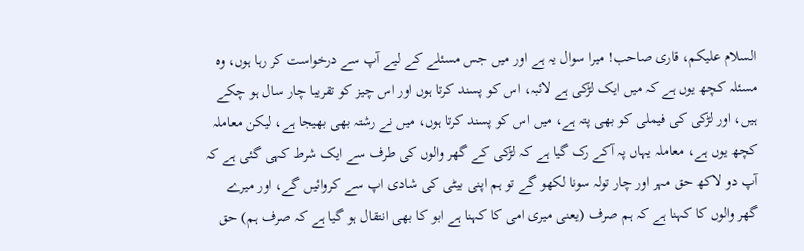السلام علیکم، قاری صاحب! میرا سوال یہ ہے اور میں جس مسئلے کے لیے آپ سے درخواست کر رہا ہوں، وہ مسئلہ کچھ یوں ہے کہ میں ایک لڑکی ہے لائبہ، اس کو پسند کرتا ہوں اور اس چیز کو تقریبا چار سال ہو چکے ہیں، اور لڑکی کی فیملی کو بھی پتہ ہے، میں اس کو پسند کرتا ہوں، میں نے رشتہ بھی بھیجا ہے، لیکن معاملہ کچھ یوں ہے، معاملہ یہاں پہ آکے رک گیا ہے کہ لڑکی کے گھر والوں کی طرف سے ایک شرط کہی گئی ہے کہ آپ دو لاکھ حق مہر اور چار تولہ سونا لکھو گے تو ہم اپنی بیٹی کی شادی اپ سے کروائیں گے، اور میرے گھر والوں کا کہنا ہے کہ ہم صرف (یعنی میری امی کا کہنا ہے ابو کا بھی انتقال ہو گیا ہے کہ صرف ہم) حق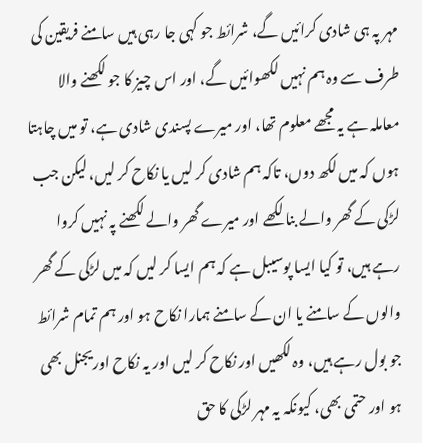مہر پہ ہی شادی کرائیں گے، شرائط جو کہی جا رہی ہیں سامنے فریقین کی طرف سے وہ ہم نہیں لکھوائیں گے، اور اس چیز کا جو لکھنے والا معاملہ ہے یہ مجھے معلوم تھا، اور میرے پسندی شادی ہے، تو میں چاہتا ہوں کہ میں لکھ دوں، تاکہ ہم شادی کر لیں یا نکاح کر لیں، لیکن جب لڑکی کے گھر والے بنا لکھے اور میرے گھر والے لکھنے پہ نہیں کروا رہے ہیں، تو کیا ایسا پوسیبل ہے کہ ہم ایسا کر لیں کہ میں لڑکی کے گھر والوں کے سامنے یا ان کے سامنے ہمارا نکاح ہو اور ہم تمام شرائط جو بول رہے ہیں، وہ لکھیں اور نکاح کر لیں اور یہ نکاح اوریجنل بھی ہو اور حتمی بھی، کیونکہ یہ مہر لڑکی کا حق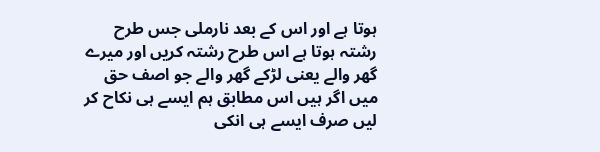ہوتا ہے اور اس کے بعد نارملی جس طرح رشتہ ہوتا ہے اس طرح رشتہ کریں اور میرے گھر والے یعنی لڑکے گھر والے جو اصف حق میں اگر ہیں اس مطابق ہم ایسے ہی نکاح کر لیں صرف ایسے ہی انکی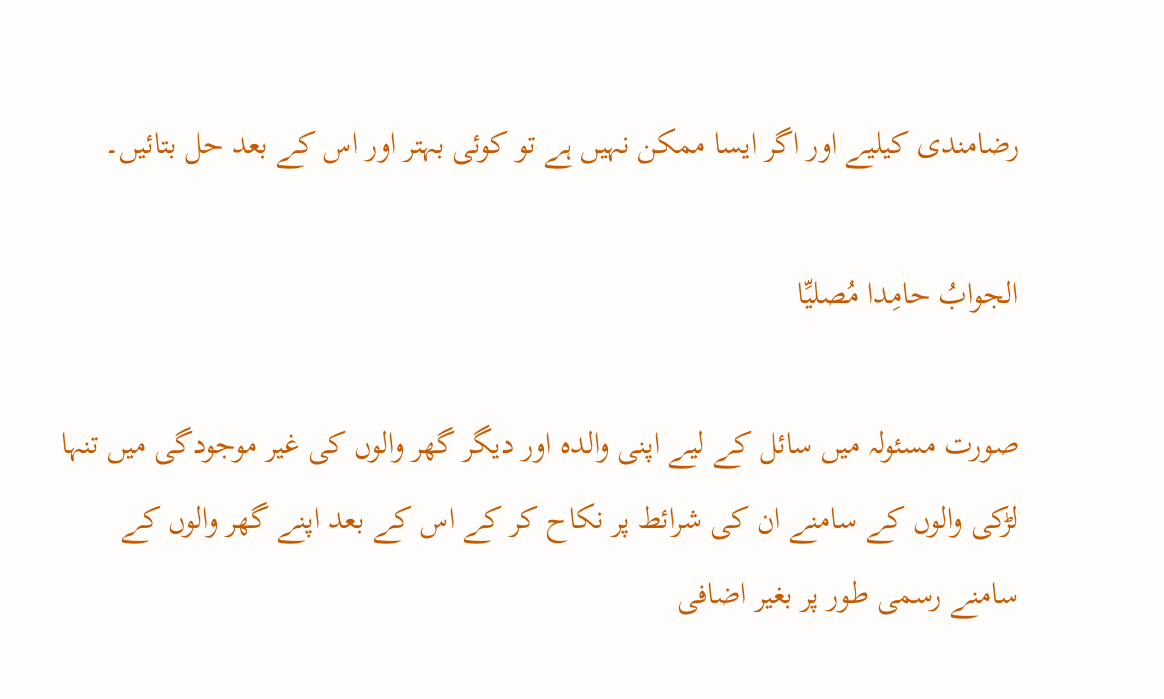رضامندی کیلیے اور اگر ایسا ممکن نہیں ہے تو کوئی بہتر اور اس کے بعد حل بتائیں۔

الجوابُ حامِدا مُصلیِّا

صورت مسئولہ میں سائل کے لیے اپنی والدہ اور دیگر گھر والوں کی غیر موجودگی میں تنہا لڑکی والوں کے سامنے ان کی شرائط پر نکاح کر کے اس کے بعد اپنے گھر والوں کے سامنے رسمی طور پر بغیر اضافی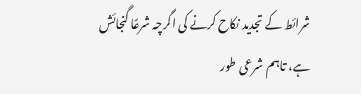شرائط کے تجدید نکاح کرنے کی اگرچہ شرعًا گنجائش ہے، تاہم شرعی طور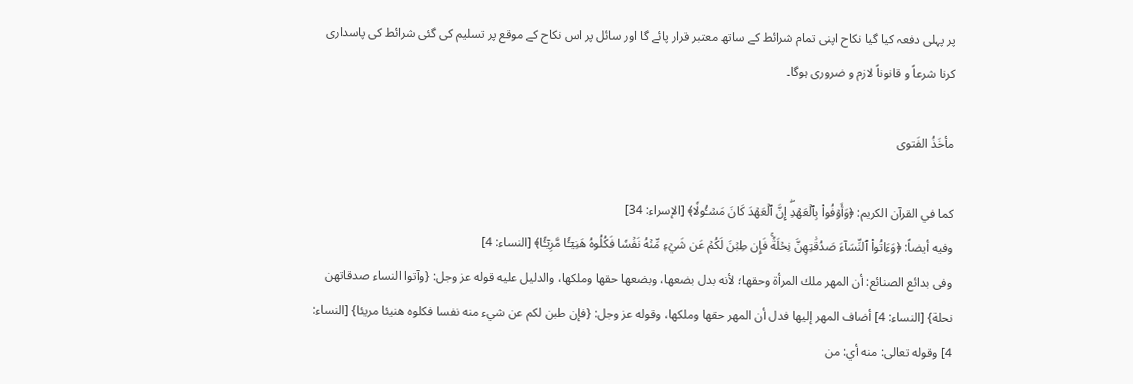پر پہلی دفعہ کیا گیا نکاح اپنی تمام شرائط کے ساتھ معتبر قرار پائے گا اور سائل پر اس نکاح کے موقع پر تسلیم کی گئی شرائط کی پاسداری کرنا شرعاً و قانوناً لازم و ضروری ہوگا۔

مأخَذُ الفَتوی

کما في القرآن الكريم: ﴿وَأَوۡفُواْ بِٱلۡعَهۡدِۖ إِنَّ ٱلۡعَهۡدَ كَانَ مَسۡـُٔولٗا﴾ [الإسراء: 34]
وفيه أيضاً: ﴿وَءَاتُواْ ٱلنِّسَآءَ صَدُقَٰتِهِنَّ نِحۡلَةٗۚ فَإِن طِبۡنَ لَكُمۡ عَن شَيۡءٖ مِّنۡهُ نَفۡسٗا فَكُلُوهُ هَنِيٓـٔٗا مَّرِيٓـٔٗا﴾ [النساء: 4]
وفی بدائع الصنائع: أن المهر ملك المرأة وحقها؛ لأنه بدل بضعها، وبضعها حقها وملكها، والدليل عليه قوله عز وجل: {وآتوا النساء صدقاتهن نحلة} [النساء: 4] أضاف المهر إليها فدل أن المهر حقها وملكها، وقوله عز وجل: {فإن طبن لكم عن شيء منه نفسا فكلوه هنيئا مريئا} [النساء: 4] وقوله تعالى: منه أي: من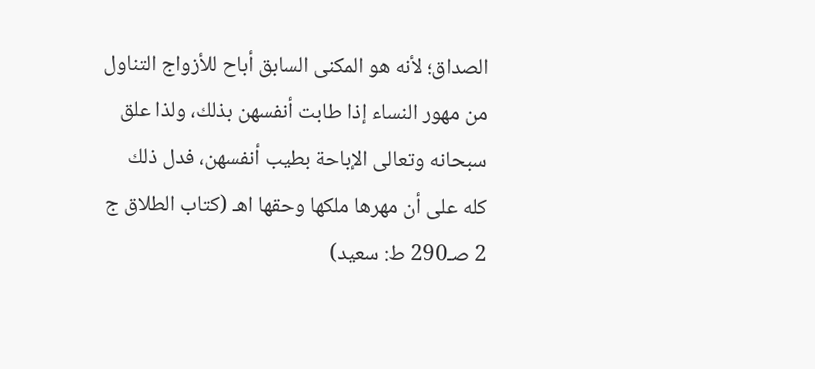الصداق؛ لأنه هو المكنى السابق أباح للأزواج التناول من مهور النساء إذا طابت أنفسهن بذلك، ولذا علق سبحانه وتعالى الإباحة بطيب أنفسهن، فدل ذلك كله على أن مهرها ملكها وحقها اهـ (کتاب الطلاق ج 2 صـ290 ط: سعید)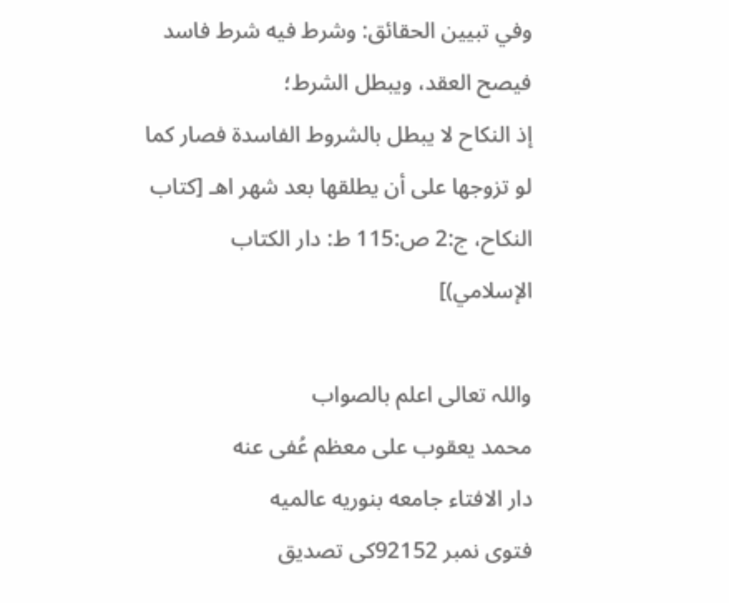وفي تبيين الحقائق: وشرط فيه شرط فاسد فيصح العقد، ويبطل الشرط؛ إذ ‌النكاح ‌لا ‌يبطل ‌بالشروط الفاسدة فصار كما لو تزوجها على أن يطلقها بعد شهر اهـ [كتاب النكاح، ج:2 ص:115 ط: دار الكتاب الإسلامي)]

واللہ تعالی اعلم بالصواب
محمد یعقوب علی معظم عُفی عنه
دار الافتاء جامعه بنوریه عالمیه
فتوی نمبر 92152کی تصدیق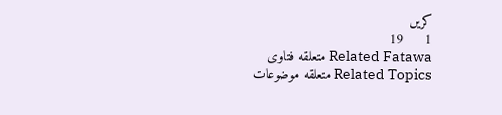کریں
1     19
Related Fatawa متعلقه فتاوی
Related Topics متعلقه موضوعات